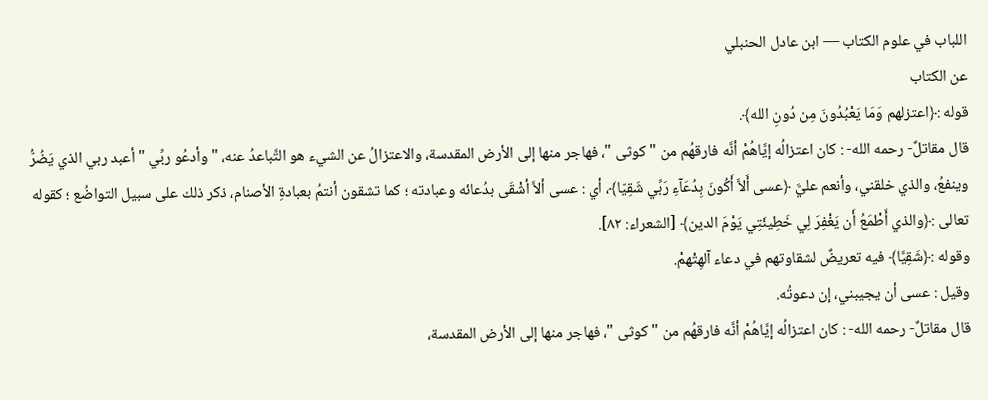اللباب في علوم الكتاب — ابن عادل الحنبلي
عن الكتاب
قوله :﴿اعتزلهم وَمَا يَعْبُدُونَ مِن دُونِ الله﴾.
قال مقاتلٌ- رحمه الله- : كان اعتزالُه إيَّاهُمْ أنَّه فارقهُم من " كوثى "، فهاجر منها إلى الأرض المقدسة، والاعتزالُ عن الشيء هو التَّباعدُ عنه، " وأدعُو ربِّي " أعبد ربي الذي يَضُرُّ وينفعُ، والذي خلقني، وأنعم عليَّ ﴿عسى أَلاَّ أَكُونَ بِدُعَآءِ رَبِّي شَقِيّا﴾، أي : عسى ألاَّ أشْقَى بدُعائه وعبادته ؛ كما تشقون أنتمُ بعبادةِ الأصنام، ذكر ذلك على سبيل التواضُع ؛ كقوله تعالى :﴿والذي أَطْمَعُ أَن يَغْفِرَ لِي خَطِيئَتِي يَوْمَ الدين﴾ [الشعراء: ٨٢].
وقوله :﴿شَقِيَّا﴾ فيه تعريضٌ لشقاوتهم في دعاء آلهِتْهمْ.
وقيل : عسى أن يجيبني، إن دعوتُه.
قال مقاتلٌ- رحمه الله- : كان اعتزالُه إيَّاهُمْ أنَّه فارقهُم من " كوثى "، فهاجر منها إلى الأرض المقدسة،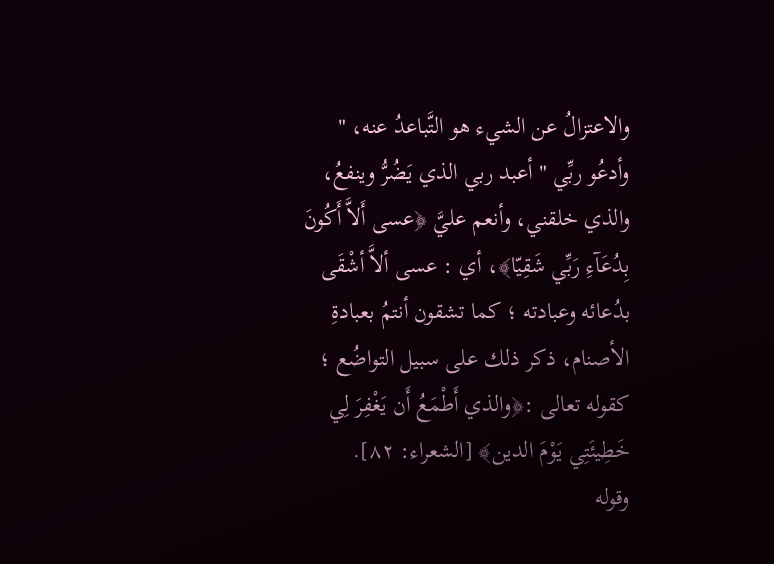والاعتزالُ عن الشيء هو التَّباعدُ عنه، " وأدعُو ربِّي " أعبد ربي الذي يَضُرُّ وينفعُ، والذي خلقني، وأنعم عليَّ ﴿عسى أَلاَّ أَكُونَ بِدُعَآءِ رَبِّي شَقِيّا﴾، أي : عسى ألاَّ أشْقَى بدُعائه وعبادته ؛ كما تشقون أنتمُ بعبادةِ الأصنام، ذكر ذلك على سبيل التواضُع ؛ كقوله تعالى :﴿والذي أَطْمَعُ أَن يَغْفِرَ لِي خَطِيئَتِي يَوْمَ الدين﴾ [الشعراء: ٨٢].
وقوله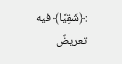:﴿شَقِيَّا﴾ فيه تعريضٌ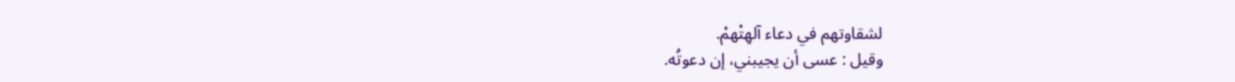لشقاوتهم في دعاء آلهِتْهمْ.
وقيل : عسى أن يجيبني، إن دعوتُه.